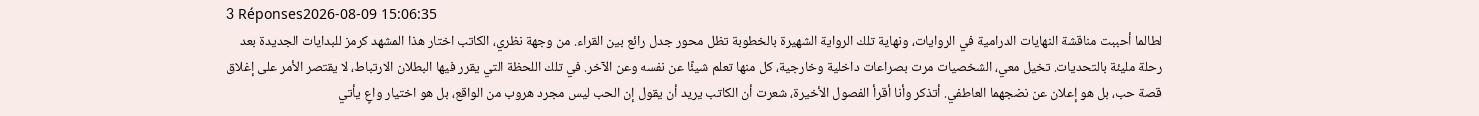3 Réponses2026-08-09 15:06:35
لطالما أحببت مناقشة النهايات الدرامية في الروايات، ونهاية تلك الرواية الشهيرة بالخطوبة تظل محور جدل رائع بين القراء. من وجهة نظري، الكاتب اختار هذا المشهد كرمز للبدايات الجديدة بعد رحلة مليئة بالتحديات. تخيل معي، الشخصيات مرت بصراعات داخلية وخارجية، كل منها تعلم شيئًا عن نفسه وعن الآخر. في تلك اللحظة التي يقرر فيها البطلان الارتباط، لا يقتصر الأمر على إغلاق قصة حب، بل هو إعلان عن نضجهما العاطفي. أتذكر وأنا أقرأ الفصول الأخيرة، شعرت أن الكاتب يريد أن يقول إن الحب ليس مجرد هروب من الواقع، بل هو اختيار واعٍ يأتي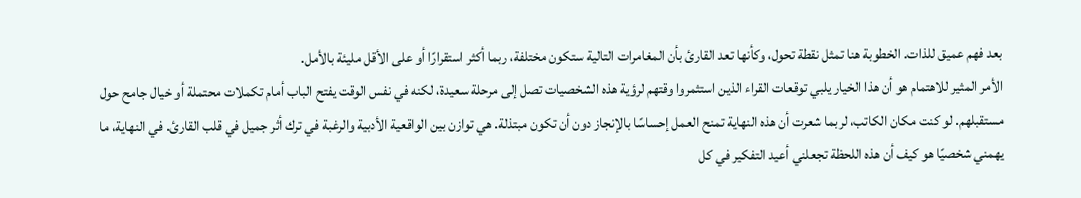بعد فهم عميق للذات. الخطوبة هنا تمثل نقطة تحول، وكأنها تعد القارئ بأن المغامرات التالية ستكون مختلفة، ربما أكثر استقرارًا أو على الأقل مليئة بالأمل.
الأمر المثير للاهتمام هو أن هذا الخيار يلبي توقعات القراء الذين استثمروا وقتهم لرؤية هذه الشخصيات تصل إلى مرحلة سعيدة، لكنه في نفس الوقت يفتح الباب أمام تكملات محتملة أو خيال جامح حول مستقبلهم. لو كنت مكان الكاتب، لربما شعرت أن هذه النهاية تمنح العمل إحساسًا بالإنجاز دون أن تكون مبتذلة. هي توازن بين الواقعية الأدبية والرغبة في ترك أثر جميل في قلب القارئ. في النهاية، ما يهمني شخصيًا هو كيف أن هذه اللحظة تجعلني أعيد التفكير في كل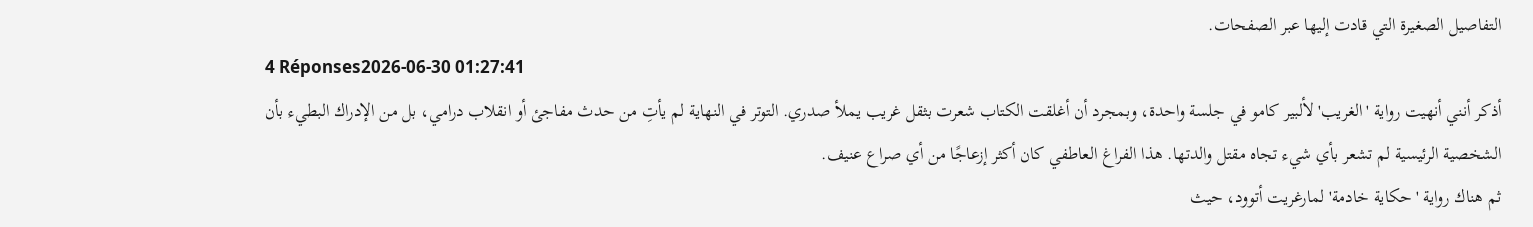التفاصيل الصغيرة التي قادت إليها عبر الصفحات.
4 Réponses2026-06-30 01:27:41
أذكر أنني أنهيت رواية 'الغريب' لألبير كامو في جلسة واحدة، وبمجرد أن أغلقت الكتاب شعرت بثقل غريب يملأ صدري. التوتر في النهاية لم يأتِ من حدث مفاجئ أو انقلاب درامي، بل من الإدراك البطيء بأن الشخصية الرئيسية لم تشعر بأي شيء تجاه مقتل والدتها. هذا الفراغ العاطفي كان أكثر إزعاجًا من أي صراع عنيف.
ثم هناك رواية 'حكاية خادمة' لمارغريت أتوود، حيث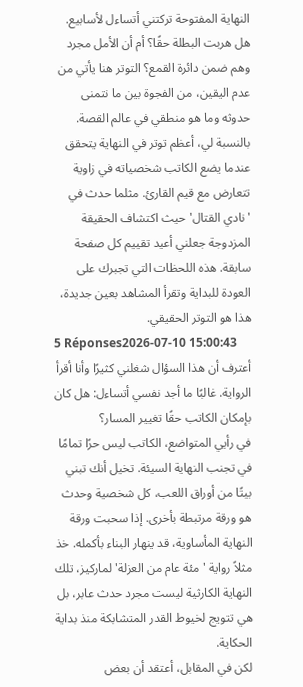النهاية المفتوحة تركتني أتساءل لأسابيع. هل هربت البطلة حقًا؟ أم أن الأمل مجرد وهم ضمن دائرة القمع؟ التوتر هنا يأتي من عدم اليقين، من الفجوة بين ما نتمنى حدوثه وما هو منطقي في عالم القصة.
بالنسبة لي، أعظم توتر في النهاية يتحقق عندما يضع الكاتب شخصياته في زاوية تتعارض مع قيم القارئ. مثلما حدث في 'نادي القتال' حيث اكتشاف الحقيقة المزدوجة جعلني أعيد تقييم كل صفحة سابقة. هذه اللحظات التي تجبرك على العودة للبداية وتقرأ المشاهد بعين جديدة، هذا هو التوتر الحقيقي.
5 Réponses2026-07-10 15:00:43
أعترف أن هذا السؤال شغلني كثيرًا وأنا أقرأ الرواية. غالبًا ما أجد نفسي أتساءل: هل كان بإمكان الكاتب حقًا تغيير المسار؟
في رأيي المتواضع، الكاتب ليس حرًا تمامًا في تجنب النهاية السيئة. تخيل أنك تبني بيتًا من أوراق اللعب، كل شخصية وحدث هو ورقة مرتبطة بأخرى. إذا سحبت ورقة النهاية المأساوية، قد ينهار البناء بأكمله. خذ مثلاً رواية 'مئة عام من العزلة' لماركيز، تلك النهاية الكارثية ليست مجرد حدث عابر، بل هي تتويج لخيوط القدر المتشابكة منذ بداية الحكاية.
لكن في المقابل، أعتقد أن بعض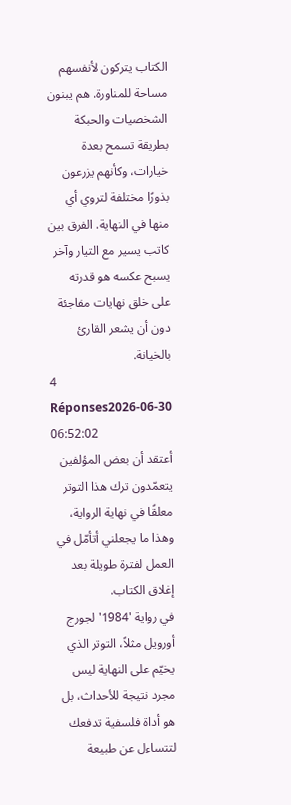الكتاب يتركون لأنفسهم مساحة للمناورة. هم يبنون الشخصيات والحبكة بطريقة تسمح بعدة خيارات، وكأنهم يزرعون بذورًا مختلفة لتروي أي منها في النهاية. الفرق بين كاتب يسير مع التيار وآخر يسبح عكسه هو قدرته على خلق نهايات مفاجئة دون أن يشعر القارئ بالخيانة.
4 Réponses2026-06-30 06:52:02
أعتقد أن بعض المؤلفين يتعمّدون ترك هذا التوتر معلقًا في نهاية الرواية، وهذا ما يجعلني أتأمّل في العمل لفترة طويلة بعد إغلاق الكتاب.
في رواية '1984' لجورج أورويل مثلاً، التوتر الذي يخيّم على النهاية ليس مجرد نتيجة للأحداث، بل هو أداة فلسفية تدفعك لتتساءل عن طبيعة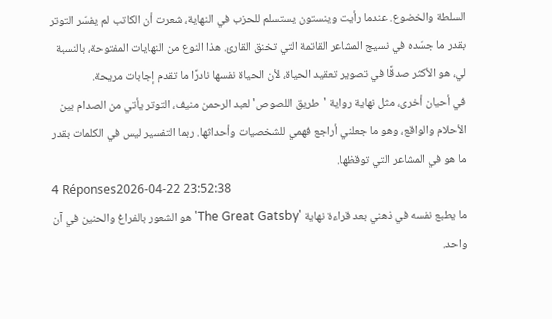السلطة والخضوع. عندما رأيت وينستون يستسلم للحزب في النهاية، شعرت أن الكاتب لم يفسّر التوتر بقدر ما جسّده في نسيج المشاعر القاتمة التي تخنق القارئ. هذا النوع من النهايات المفتوحة، بالنسبة لي، هو الأكثر صدقًا في تصوير تعقيد الحياة، لأن الحياة نفسها نادرًا ما تقدم إجابات مريحة.
في أحيان أخرى، مثل نهاية رواية 'طريق اللصوص' لعبد الرحمن منيف، التوتر يأتي من الصدام بين الأحلام والواقع، وهو ما جعلني أراجع فهمي للشخصيات وأحداثها. ربما التفسير ليس في الكلمات بقدر ما هو في المشاعر التي توقظها.
4 Réponses2026-04-22 23:52:38
ما يطبع نفسه في ذهني بعد قراءة نهاية 'The Great Gatsby' هو الشعور بالفراغ والحنين في آن واحد.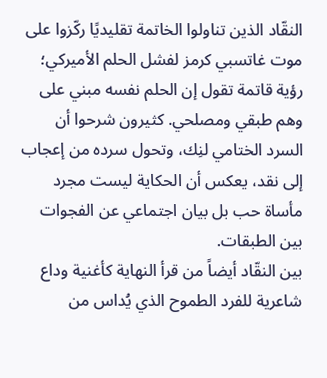النقّاد الذين تناولوا الخاتمة تقليديًا ركّزوا على موت غاتسبي كرمز لفشل الحلم الأميركي؛ رؤية قاتمة تقول إن الحلم نفسه مبني على وهم طبقي ومصلحي. كثيرون شرحوا أن السرد الختامي لنِك، وتحول سرده من إعجاب إلى نقد، يعكس أن الحكاية ليست مجرد مأساة حب بل بيان اجتماعي عن الفجوات بين الطبقات.
بين النقّاد أيضاً من قرأ النهاية كأغنية وداع شاعرية للفرد الطموح الذي يُداس من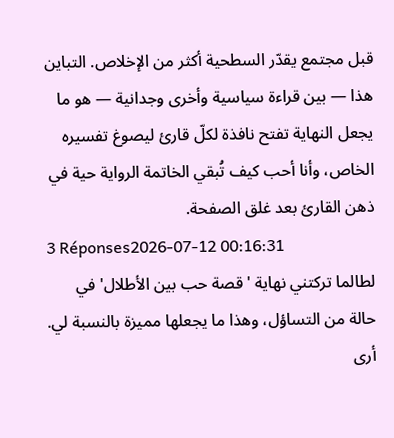قبل مجتمع يقدّر السطحية أكثر من الإخلاص. التباين هذا — بين قراءة سياسية وأخرى وجدانية — هو ما يجعل النهاية تفتح نافذة لكلّ قارئ ليصوغ تفسيره الخاص، وأنا أحب كيف تُبقي الخاتمة الرواية حية في ذهن القارئ بعد غلق الصفحة.
3 Réponses2026-07-12 00:16:31
لطالما تركتني نهاية 'قصة حب بين الأطلال' في حالة من التساؤل، وهذا ما يجعلها مميزة بالنسبة لي.
أرى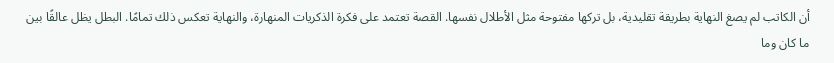أن الكاتب لم يصغ النهاية بطريقة تقليدية، بل تركها مفتوحة مثل الأطلال نفسها. القصة تعتمد على فكرة الذكريات المنهارة، والنهاية تعكس ذلك تمامًا. البطل يظل عالقًا بين ما كان وما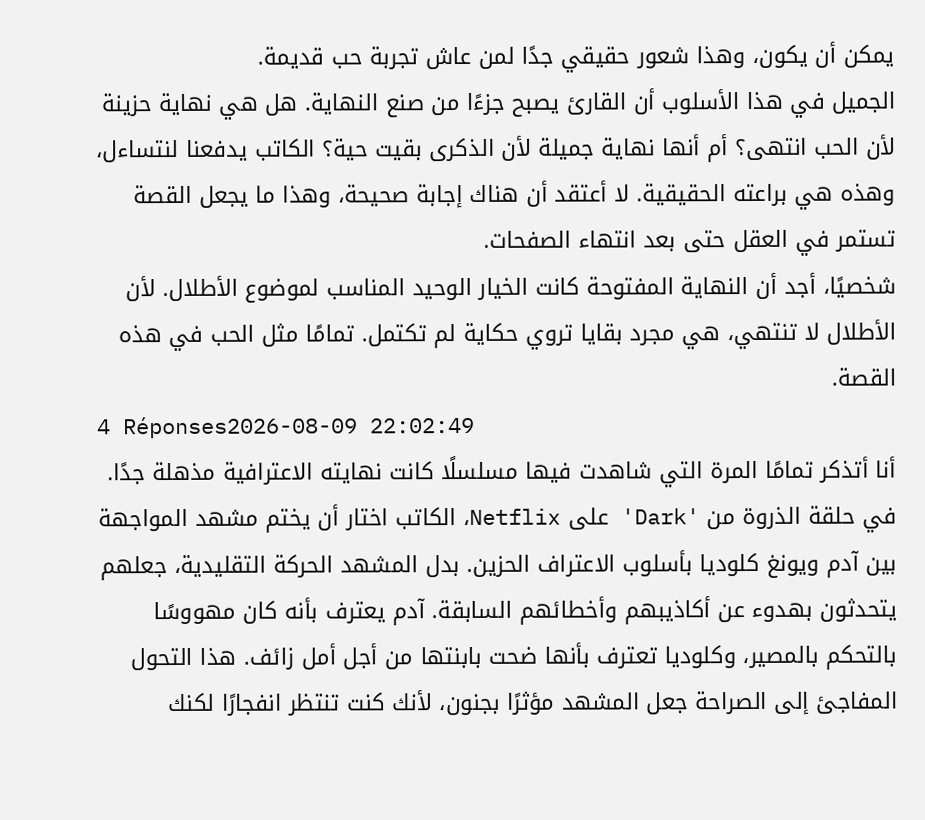يمكن أن يكون، وهذا شعور حقيقي جدًا لمن عاش تجربة حب قديمة.
الجميل في هذا الأسلوب أن القارئ يصبح جزءًا من صنع النهاية. هل هي نهاية حزينة لأن الحب انتهى؟ أم أنها نهاية جميلة لأن الذكرى بقيت حية؟ الكاتب يدفعنا لنتساءل، وهذه هي براعته الحقيقية. لا أعتقد أن هناك إجابة صحيحة، وهذا ما يجعل القصة تستمر في العقل حتى بعد انتهاء الصفحات.
شخصيًا، أجد أن النهاية المفتوحة كانت الخيار الوحيد المناسب لموضوع الأطلال. لأن الأطلال لا تنتهي، هي مجرد بقايا تروي حكاية لم تكتمل. تمامًا مثل الحب في هذه القصة.
4 Réponses2026-08-09 22:02:49
أنا أتذكر تمامًا المرة التي شاهدت فيها مسلسلًا كانت نهايته الاعترافية مذهلة جدًا. في حلقة الذروة من 'Dark' على Netflix، الكاتب اختار أن يختم مشهد المواجهة بين آدم ويونغ كلوديا بأسلوب الاعتراف الحزين. بدل المشهد الحركة التقليدية، جعلهم يتحدثون بهدوء عن أكاذيبهم وأخطائهم السابقة. آدم يعترف بأنه كان مهووسًا بالتحكم بالمصير، وكلوديا تعترف بأنها ضحت بابنتها من أجل أمل زائف. هذا التحول المفاجئ إلى الصراحة جعل المشهد مؤثرًا بجنون، لأنك كنت تنتظر انفجارًا لكنك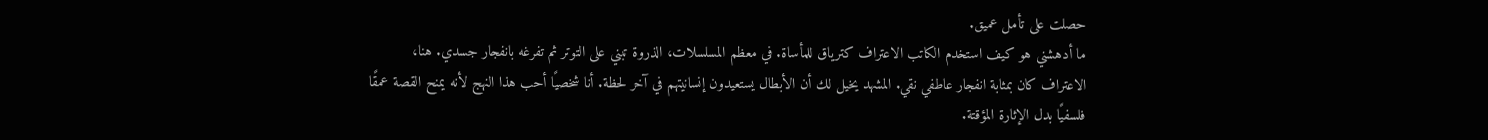حصلت على تأمل عميق.
ما أدهشني هو كيف استخدم الكاتب الاعتراف كترياق للمأساة. في معظم المسلسلات، الذروة تبني على التوتر ثم تفرغه بانفجار جسدي. هنا، الاعتراف كان بمثابة انفجار عاطفي نقي. المشهد يخيل لك أن الأبطال يستعيدون إنسانيتهم في آخر لحظة. أنا شخصيًا أحب هذا النهج لأنه يمنح القصة عمقًا فلسفيًا بدل الإثارة المؤقتة.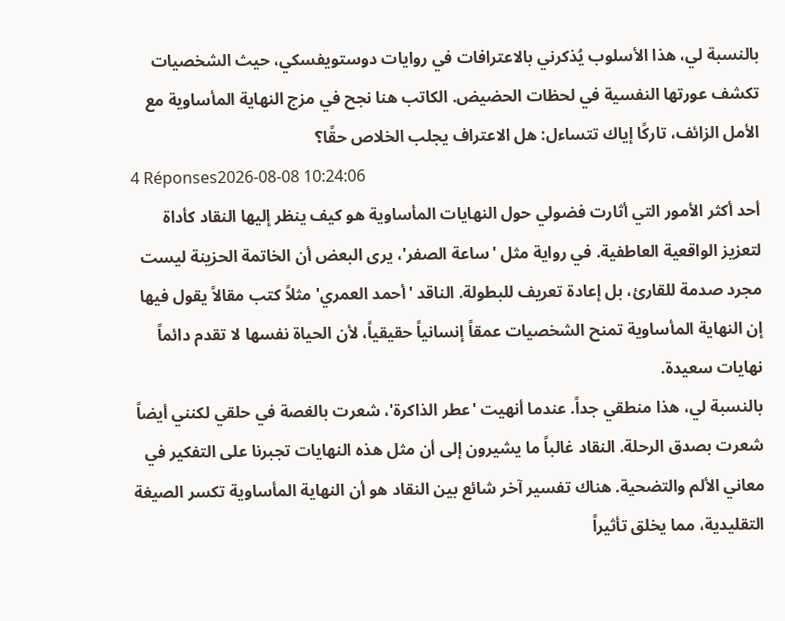بالنسبة لي، هذا الأسلوب يُذكرني بالاعترافات في روايات دوستويفسكي، حيث الشخصيات تكشف عورتها النفسية في لحظات الحضيض. الكاتب هنا نجح في مزج النهاية المأساوية مع الأمل الزائف، تاركًا إياك تتساءل: هل الاعتراف يجلب الخلاص حقًا؟
4 Réponses2026-08-08 10:24:06
أحد أكثر الأمور التي أثارت فضولي حول النهايات المأساوية هو كيف ينظر إليها النقاد كأداة لتعزيز الواقعية العاطفية. في رواية مثل 'ساعة الصفر'، يرى البعض أن الخاتمة الحزينة ليست مجرد صدمة للقارئ، بل إعادة تعريف للبطولة. الناقد 'أحمد العمري' مثلاً كتب مقالاً يقول فيها إن النهاية المأساوية تمنح الشخصيات عمقاً إنسانياً حقيقياً، لأن الحياة نفسها لا تقدم دائماً نهايات سعيدة.
بالنسبة لي، هذا منطقي جداً. عندما أنهيت 'عطر الذاكرة'، شعرت بالغصة في حلقي لكنني أيضاً شعرت بصدق الرحلة. النقاد غالباً ما يشيرون إلى أن مثل هذه النهايات تجبرنا على التفكير في معاني الألم والتضحية. هناك تفسير آخر شائع بين النقاد هو أن النهاية المأساوية تكسر الصيغة التقليدية، مما يخلق تأثيراً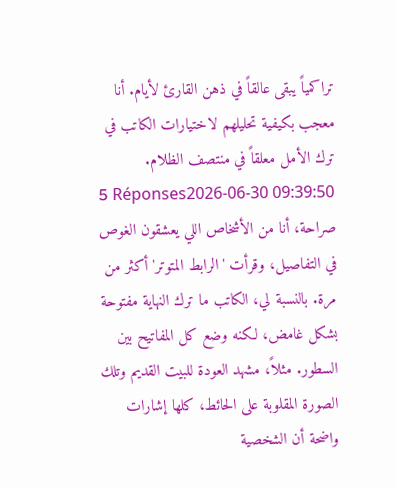تراكمياً يبقى عالقاً في ذهن القارئ لأيام. أنا معجب بكيفية تحليلهم لاختيارات الكاتب في ترك الأمل معلقاً في منتصف الظلام.
5 Réponses2026-06-30 09:39:50
صراحة، أنا من الأشخاص اللي يعشقون الغوص في التفاصيل، وقرأت 'الرابط المتوتر' أكثر من مرة. بالنسبة لي، الكاتب ما ترك النهاية مفتوحة بشكل غامض، لكنه وضع كل المفاتيح بين السطور. مثلاً، مشهد العودة للبيت القديم وتلك الصورة المقلوبة على الحائط، كلها إشارات واضحة أن الشخصية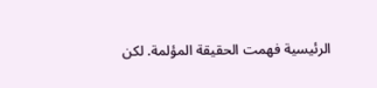الرئيسية فهمت الحقيقة المؤلمة. لكن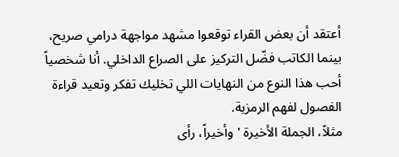أعتقد أن بعض القراء توقعوا مشهد مواجهة درامي صريح، بينما الكاتب فضّل التركيز على الصراع الداخلي. أنا شخصياً أحب هذا النوع من النهايات اللي تخليك تفكر وتعيد قراءة الفصول لفهم الرمزية.
مثلاً، الجملة الأخيرة 'وأخيراً، رأى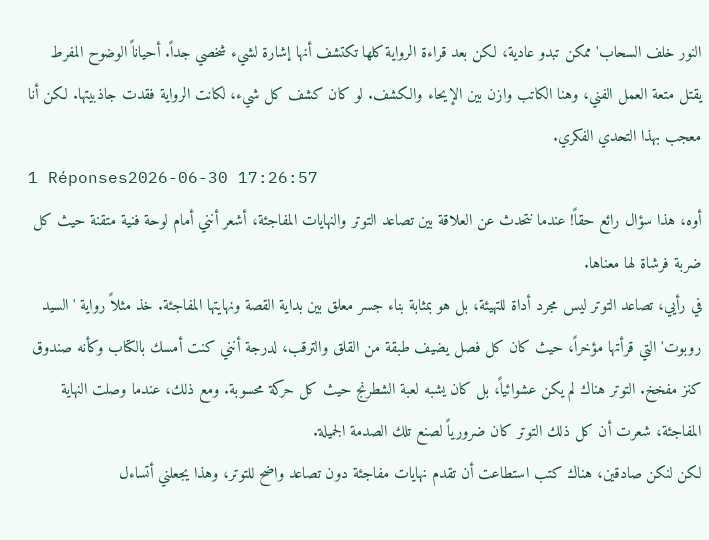النور خلف السحاب' ممكن تبدو عادية، لكن بعد قراءة الرواية كلها تكتشف أنها إشارة لشيء شخصي جداً. أحياناً الوضوح المفرط يقتل متعة العمل الفني، وهنا الكاتب وازن بين الإيحاء والكشف. لو كان كشف كل شيء، لكانت الرواية فقدت جاذبيتها. لكن أنا معجب بهذا التحدي الفكري.
1 Réponses2026-06-30 17:26:57
أوه، هذا سؤال رائع حقاً! عندما نتحدث عن العلاقة بين تصاعد التوتر والنهايات المفاجئة، أشعر أنني أمام لوحة فنية متقنة حيث كل ضربة فرشاة لها معناها.
في رأيي، تصاعد التوتر ليس مجرد أداة للتهيئة، بل هو بمثابة بناء جسر معلق بين بداية القصة ونهايتها المفاجئة. خذ مثلاً رواية 'السيد روبوت' التي قرأتها مؤخراً، حيث كان كل فصل يضيف طبقة من القلق والترقب، لدرجة أنني كنت أمسك بالكتاب وكأنه صندوق كنز مفخخ. التوتر هناك لم يكن عشوائياً، بل كان يشبه لعبة الشطرنج حيث كل حركة محسوبة. ومع ذلك، عندما وصلت النهاية المفاجئة، شعرت أن كل ذلك التوتر كان ضرورياً لصنع تلك الصدمة الجميلة.
لكن لنكن صادقين، هناك كتب استطاعت أن تقدم نهايات مفاجئة دون تصاعد واضح للتوتر، وهذا يجعلني أتساءل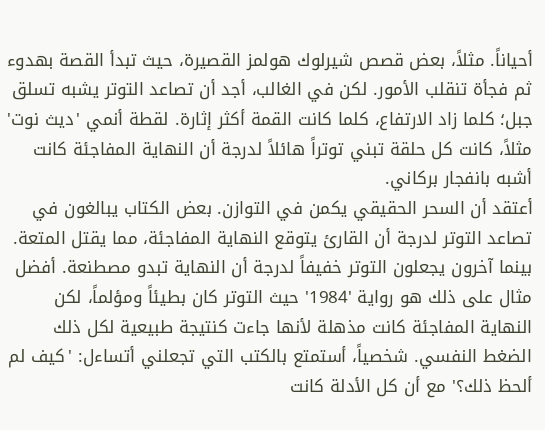أحياناً. مثلاً، بعض قصص شيرلوك هولمز القصيرة، حيث تبدأ القصة بهدوء ثم فجأة تنقلب الأمور. لكن في الغالب، أجد أن تصاعد التوتر يشبه تسلق جبل؛ كلما زاد الارتفاع، كلما كانت القمة أكثر إثارة. لقطة أنمي 'ديث نوت' مثلاً، كانت كل حلقة تبني توتراً هائلاً لدرجة أن النهاية المفاجئة كانت أشبه بانفجار بركاني.
أعتقد أن السحر الحقيقي يكمن في التوازن. بعض الكتاب يبالغون في تصاعد التوتر لدرجة أن القارئ يتوقع النهاية المفاجئة، مما يقتل المتعة. بينما آخرون يجعلون التوتر خفيفاً لدرجة أن النهاية تبدو مصطنعة. أفضل مثال على ذلك هو رواية '1984' حيث التوتر كان بطيئاً ومؤلماً، لكن النهاية المفاجئة كانت مذهلة لأنها جاءت كنتيجة طبيعية لكل ذلك الضغط النفسي. شخصياً، أستمتع بالكتب التي تجعلني أتساءل: 'كيف لم ألحظ ذلك؟' مع أن كل الأدلة كانت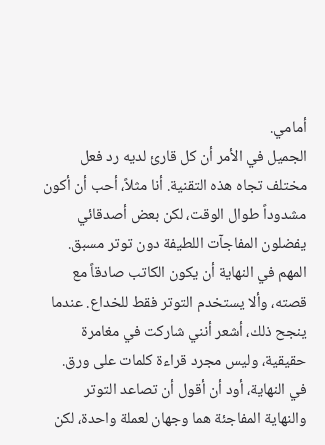أمامي.
الجميل في الأمر أن كل قارئ لديه رد فعل مختلف تجاه هذه التقنية. أنا مثلاً، أحب أن أكون مشدوداً طوال الوقت، لكن بعض أصدقائي يفضلون المفاجآت اللطيفة دون توتر مسبق. المهم في النهاية أن يكون الكاتب صادقاً مع قصته، وألا يستخدم التوتر فقط للخداع. عندما ينجح ذلك، أشعر أنني شاركت في مغامرة حقيقية، وليس مجرد قراءة كلمات على ورق.
في النهاية، أود أن أقول أن تصاعد التوتر والنهاية المفاجئة هما وجهان لعملة واحدة، لكن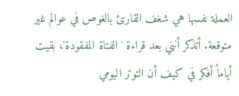العملة نفسها هي شغف القارئ بالغوص في عوالم غير متوقعة. أتذكر أنني بعد قراءة 'الفتاة المفقودة'، بقيت أياماً أفكر في كيف أن التوتر اليومي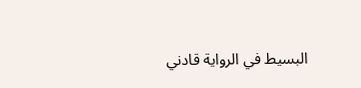البسيط في الرواية قادني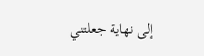إلى نهاية جعلتني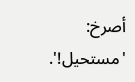أصرخ: 'مستحيل!'.